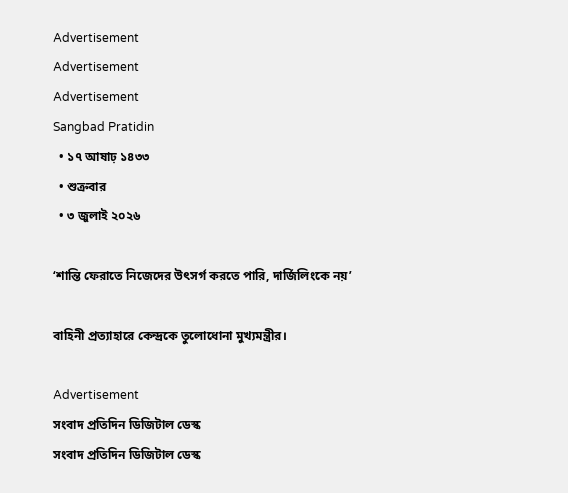Advertisement
Advertisement
Advertisement
Sangbad Pratidin
  • ১৭ আষাঢ় ১৪৩৩
  • শুক্রবার
  • ৩ জুলাই ২০২৬

‘শান্তি ফেরাতে নিজেদের উৎসর্গ করতে পারি, দার্জিলিংকে নয়’

বাহিনী প্রত্যাহারে কেন্দ্রকে তুলোধোনা মুখ্যমন্ত্রীর।

Advertisement
সংবাদ প্রতিদিন ডিজিটাল ডেস্ক
সংবাদ প্রতিদিন ডিজিটাল ডেস্ক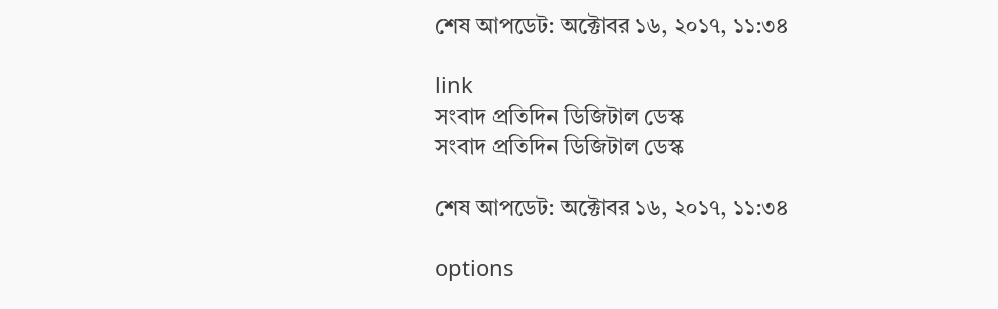শেষ আপডেট: অক্টোবর ১৬, ২০১৭, ১১:৩৪

link
সংবাদ প্রতিদিন ডিজিটাল ডেস্ক
সংবাদ প্রতিদিন ডিজিটাল ডেস্ক

শেষ আপডেট: অক্টোবর ১৬, ২০১৭, ১১:৩৪

options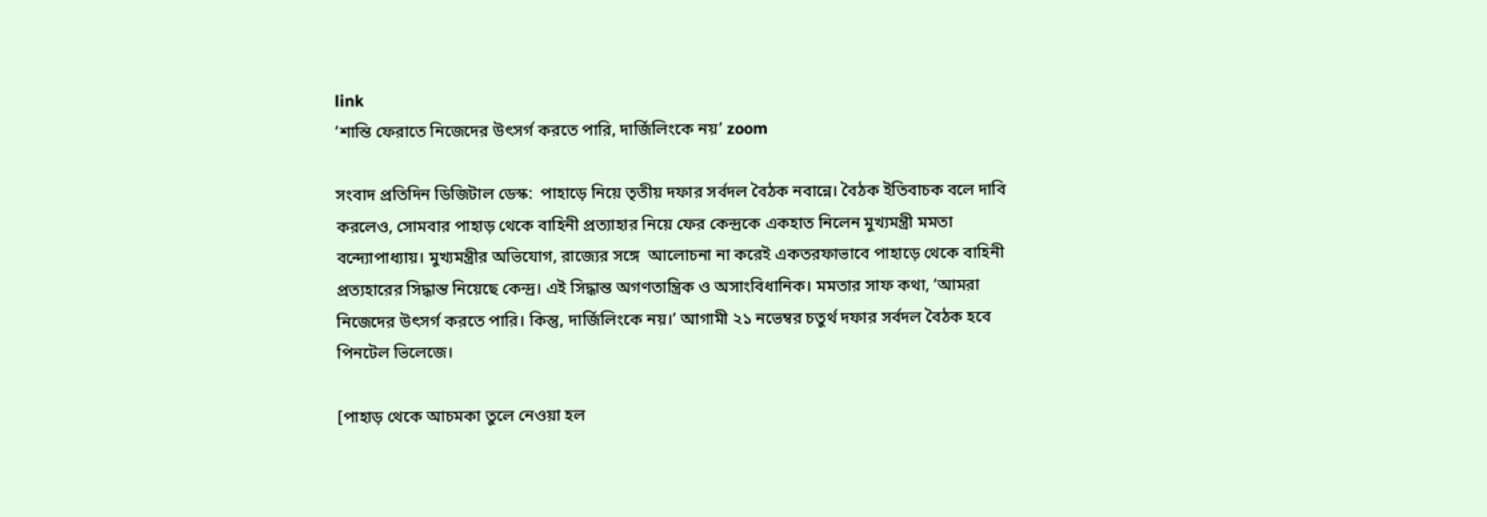link
‘শান্তি ফেরাতে নিজেদের উৎসর্গ করতে পারি, দার্জিলিংকে নয়’ zoom

সংবাদ প্রতিদিন ডিজিটাল ডেস্ক:  পাহাড়ে নিয়ে তৃতীয় দফার সর্বদল বৈঠক নবান্নে। বৈঠক ইতিবাচক বলে দাবি করলেও, সোমবার পাহাড় থেকে বাহিনী প্রত্যাহার নিয়ে ফের কেন্দ্রকে একহাত নিলেন মুখ্যমন্ত্রী মমতা বন্দ্যোপাধ্যায়। মুখ্যমন্ত্রীর অভিযোগ, রাজ্যের সঙ্গে  আলোচনা না করেই একতরফাভাবে পাহাড়ে থেকে বাহিনী প্রত্যহারের সিদ্ধান্ত নিয়েছে কেন্দ্র। এই সিদ্ধান্ত অগণতান্ত্রিক ও অসাংবিধানিক। মমতার সাফ কথা, ‘আমরা নিজেদের উৎসর্গ করতে পারি। কিন্তু, দার্জিলিংকে নয়।’ আগামী ২১ নভেম্বর চতুর্থ দফার সর্বদল বৈঠক হবে পিনটেল ভিলেজে।

[পাহাড় থেকে আচমকা তুলে নেওয়া হল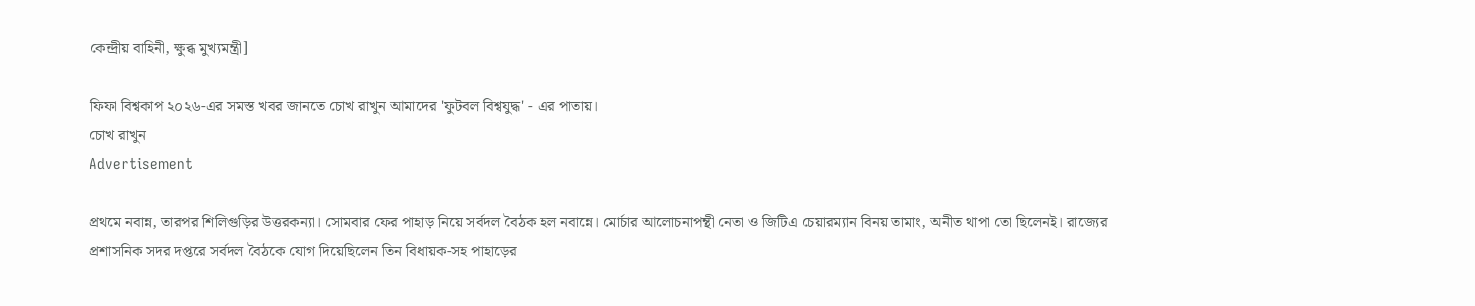কেন্দ্রীয় বাহিনী, ক্ষুব্ধ মুখ্যমন্ত্রী]

ফিফা বিশ্বকাপ ২০২৬-এর সমস্ত খবর জানতে চোখ রাখুন আমাদের 'ফুটবল বিশ্বযুদ্ধ' - এর পাতায়।
চোখ রাখুন
Advertisement

প্রথমে নবান্ন, তারপর শিলিগুড়ির উত্তরকন্যা। সোমবার ফের পাহাড় নিয়ে সর্বদল বৈঠক হল নবান্নে। মোর্চার আলোচনাপন্থী নেতা ও জিটিএ চেয়ারম্যান বিনয় তামাং, অনীত থাপা তো ছিলেনই। রাজ্যের প্রশাসনিক সদর দপ্তরে সর্বদল বৈঠকে যোগ দিয়েছিলেন তিন বিধায়ক-সহ পাহাড়ের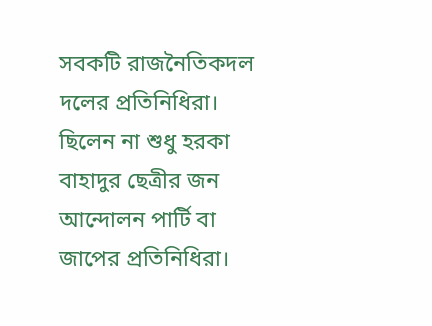সবকটি রাজনৈতিকদল দলের প্রতিনিধিরা। ছিলেন না শুধু হরকা বাহাদুর ছেত্রীর জন আন্দোলন পার্টি বা জাপের প্রতিনিধিরা।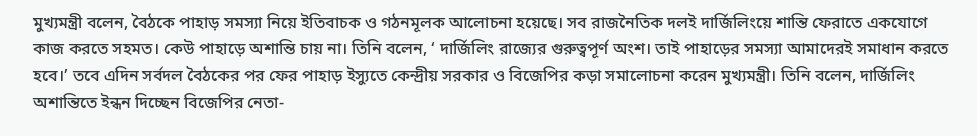মুখ্যমন্ত্রী বলেন, বৈঠকে পাহাড় সমস্যা নিয়ে ইতিবাচক ও গঠনমূলক আলোচনা হয়েছে। সব রাজনৈতিক দলই দার্জিলিংয়ে শান্তি ফেরাতে একযোগে কাজ করতে সহমত। কেউ পাহাড়ে অশান্তি চায় না। তিনি বলেন, ‘ দার্জিলিং রাজ্যের গুরুত্বপূর্ণ অংশ। তাই পাহাড়ের সমস্যা আমাদেরই সমাধান করতে হবে।’ তবে এদিন সর্বদল বৈঠকের পর ফের পাহাড় ইস্যুতে কেন্দ্রীয় সরকার ও বিজেপির কড়া সমালোচনা করেন মুখ্যমন্ত্রী। তিনি বলেন, দার্জিলিং অশান্তিতে ইন্ধন দিচ্ছেন বিজেপির নেতা-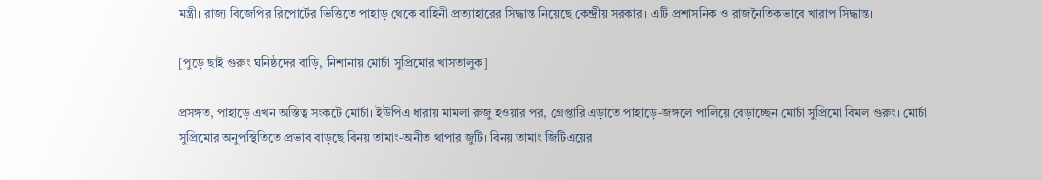মন্ত্রী। রাজ্য বিজেপির রিপোর্টের ভিত্তিতে পাহাড় থেকে বাহিনী প্রত্যাহারের সিদ্ধান্ত নিয়েছে কেন্দ্রীয় সরকার। এটি প্রশাসনিক ও রাজনৈতিকভাবে খারাপ সিদ্ধান্ত।

[পুড়ে ছাই গুরুং ঘনিষ্ঠদের বাড়ি, নিশানায় মোর্চা সুপ্রিমোর খাসতালুক]

প্রসঙ্গত, পাহাড়ে এখন অস্তিত্ব সংকটে মোর্চা। ইউপিএ ধারায় মামলা রুজু হওয়ার পর, গ্রেপ্তারি এড়াতে পাহাড়ে-জঙ্গলে পালিয়ে বেড়াচ্ছেন মোর্চা সুপ্রিমো বিমল গুরুং। মোর্চা সুপ্রিমোর অনুপস্থিতিতে প্রভাব বাড়ছে বিনয় তামাং-অনীত থাপার জুটি। বিনয় তামাং জিটিএয়ের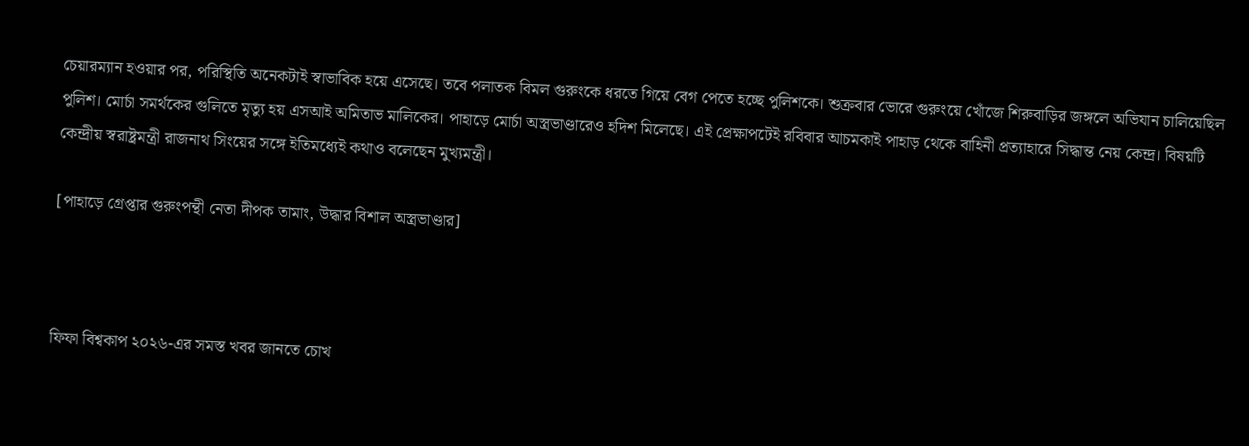চেয়ারম্যান হওয়ার পর, পরিস্থিতি অনেকটাই স্বাভাবিক হয়ে এসেছে। তবে পলাতক বিমল গুরুংকে ধরতে গিয়ে বেগ পেতে হচ্ছে পুলিশকে। শুক্রবার ভোরে গুরুংয়ে খোঁজে শিরুবাড়ির জঙ্গলে অভিযান চালিয়েছিল পুলিশ। মোর্চা সমর্থকের গুলিতে মৃত্যু হয় এসআই অমিতাভ মালিকের। পাহাড়ে মোর্চা অস্ত্রভাণ্ডারেও হদিশ মিলেছে। এই প্রেক্ষাপটেই রবিবার আচমকাই পাহাড় থেকে বাহিনী প্রত্যাহারে সিদ্ধান্ত নেয় কেন্দ্র। বিষয়টি কেন্দ্রীয় স্বরাষ্ট্রমন্ত্রী রাজনাথ সিংয়ের সঙ্গে ইতিমধ্যেই কথাও বলেছেন মুখ্যমন্ত্রী।

[পাহাড়ে গ্রেপ্তার গুরুংপন্থী নেতা দীপক তামাং, উদ্ধার বিশাল অস্ত্রভাণ্ডার]



ফিফা বিশ্বকাপ ২০২৬-এর সমস্ত খবর জানতে চোখ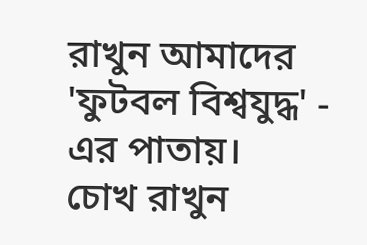রাখুন আমাদের 'ফুটবল বিশ্বযুদ্ধ' - এর পাতায়।
চোখ রাখুন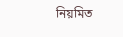নিয়মিত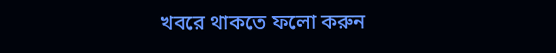খবরে থাকতে ফলো করুন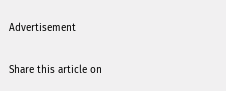Advertisement

Share this article on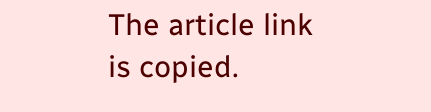The article link is copied.